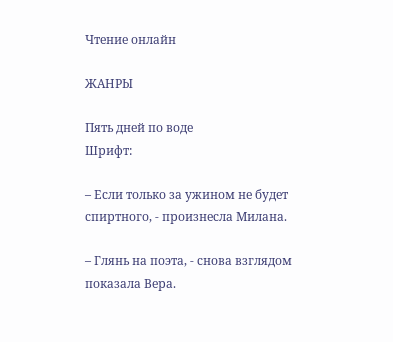Чтение онлайн

ЖАНРЫ

Пять дней по воде
Шрифт:

– Если только за ужином не будет спиртного, - произнесла Милана.

– Глянь на поэта, - снова взглядом показала Вера.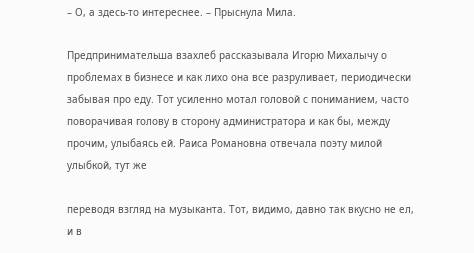– О, а здесь-то интереснее. – Прыснула Мила.

Предпринимательша взахлеб рассказывала Игорю Михалычу о проблемах в бизнесе и как лихо она все разруливает, периодически забывая про еду. Тот усиленно мотал головой с пониманием, часто поворачивая голову в сторону администратора и как бы, между прочим, улыбаясь ей. Раиса Романовна отвечала поэту милой улыбкой, тут же

переводя взгляд на музыканта. Тот, видимо, давно так вкусно не ел, и в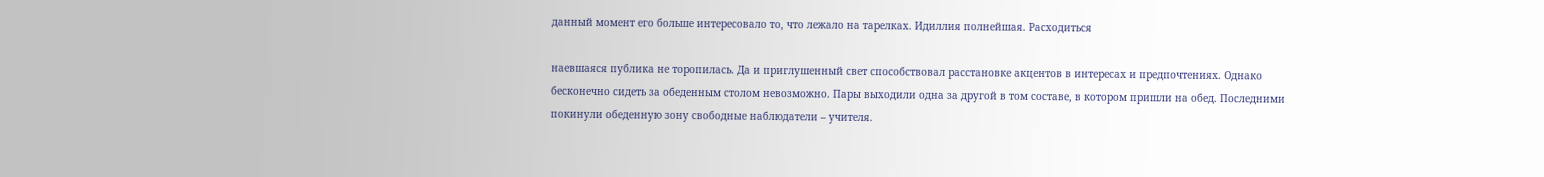данный момент его больше интересовало то, что лежало на тарелках. Идиллия полнейшая. Расходиться

наевшаяся публика не торопилась. Да и приглушенный свет способствовал расстановке акцентов в интересах и предпочтениях. Однако бесконечно сидеть за обеденным столом невозможно. Пары выходили одна за другой в том составе, в котором пришли на обед. Последними покинули обеденную зону свободные наблюдатели – учителя.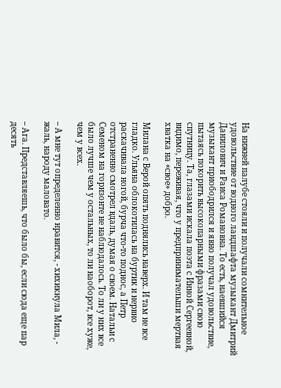На нижней палубе стояли и получали сомнительное удовольствие от водного ландшафта музыкант Дмитрий Данилович и Раиса Романовна. То есть, наевшийся музыкант приободрился и явно получал удовольствие, пытаясь покорить высокопарными фразами свою спутницу. Та, глазами искала поэта с Инной Сергеевной, видимо, переживая, что у предпринимательши мертвая хватка на «свое» добро.

Милана с Верой опять поднялись наверх. И там не все гладко. Ульяна облокотилась на буртик и нервно раскачивала ногой, бурча что-то поднос, а Петр отстраненно смотрел вдаль, думая о своем. Натальи с Семеном на горизонте не наблюдалось. То ли у них все было лучше чем у остальных, то ли наоборот, все хуже, чем у всех.

– А мне тут определенно нравится, - хихикнула Мила, - жаль, народу маловато.

– Ага. Представляешь, что было бы, если сюда еще пар десять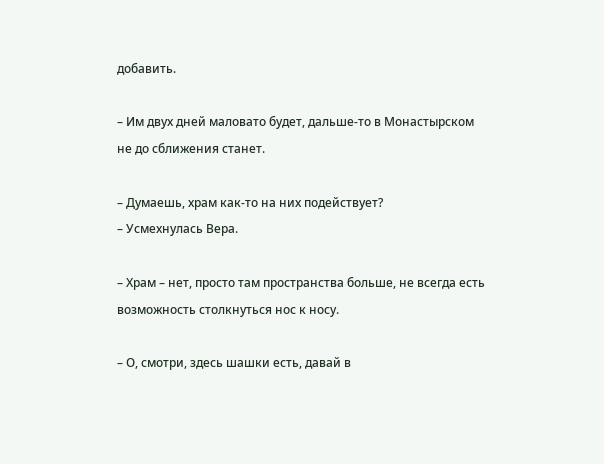добавить.

– Им двух дней маловато будет, дальше-то в Монастырском не до сближения станет.

– Думаешь, храм как-то на них подействует?
– Усмехнулась Вера.

– Храм – нет, просто там пространства больше, не всегда есть возможность столкнуться нос к носу.

– О, смотри, здесь шашки есть, давай в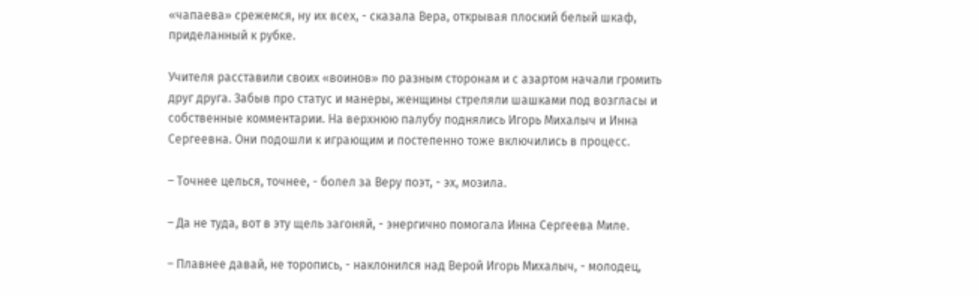«чапаева» срежемся, ну их всех, - сказала Вера, открывая плоский белый шкаф, приделанный к рубке.

Учителя расставили своих «воинов» по разным сторонам и с азартом начали громить друг друга. Забыв про статус и манеры, женщины стреляли шашками под возгласы и собственные комментарии. На верхнюю палубу поднялись Игорь Михалыч и Инна Сергеевна. Они подошли к играющим и постепенно тоже включились в процесс.

– Точнее целься, точнее, - болел за Веру поэт, - эх, мозила.

– Да не туда, вот в эту щель загоняй, - энергично помогала Инна Сергеева Миле.

– Плавнее давай, не торопись, - наклонился над Верой Игорь Михалыч, - молодец,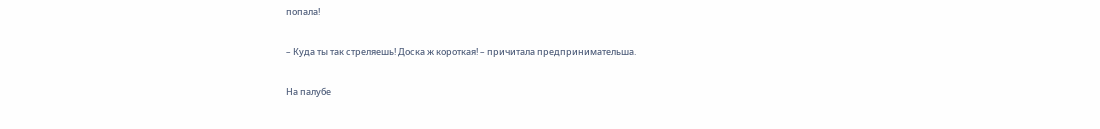попала!

– Куда ты так стреляешь! Доска ж короткая! – причитала предпринимательша.

На палубе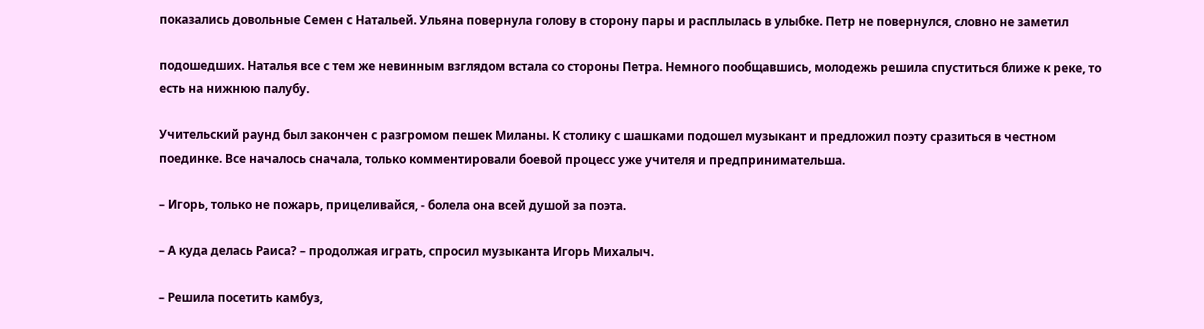показались довольные Семен с Натальей. Ульяна повернула голову в сторону пары и расплылась в улыбке. Петр не повернулся, словно не заметил

подошедших. Наталья все с тем же невинным взглядом встала со стороны Петра. Немного пообщавшись, молодежь решила спуститься ближе к реке, то есть на нижнюю палубу.

Учительский раунд был закончен с разгромом пешек Миланы. К столику с шашками подошел музыкант и предложил поэту сразиться в честном поединке. Все началось сначала, только комментировали боевой процесс уже учителя и предпринимательша.

– Игорь, только не пожарь, прицеливайся, - болела она всей душой за поэта.

– А куда делась Раиса? – продолжая играть, спросил музыканта Игорь Михалыч.

– Решила посетить камбуз,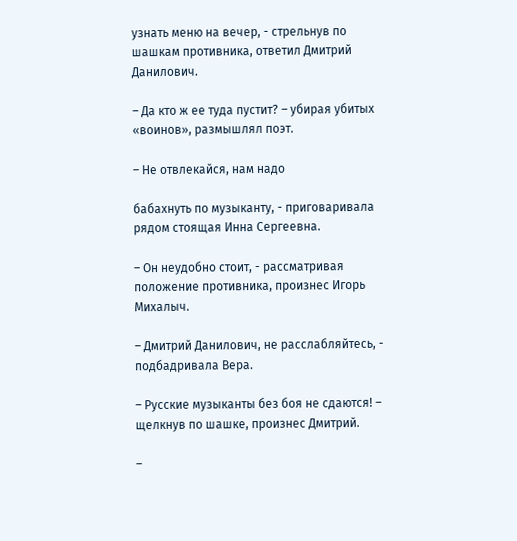узнать меню на вечер, - стрельнув по шашкам противника, ответил Дмитрий Данилович.

– Да кто ж ее туда пустит? – убирая убитых «воинов», размышлял поэт.

– Не отвлекайся, нам надо

бабахнуть по музыканту, - приговаривала рядом стоящая Инна Сергеевна.

– Он неудобно стоит, - рассматривая положение противника, произнес Игорь Михалыч.

– Дмитрий Данилович, не расслабляйтесь, - подбадривала Вера.

– Русские музыканты без боя не сдаются! – щелкнув по шашке, произнес Дмитрий.

–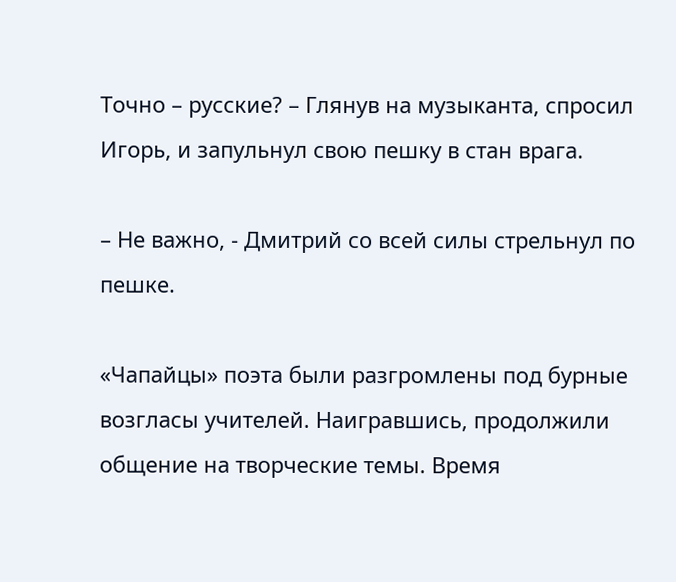Точно – русские? – Глянув на музыканта, спросил Игорь, и запульнул свою пешку в стан врага.

– Не важно, - Дмитрий со всей силы стрельнул по пешке.

«Чапайцы» поэта были разгромлены под бурные возгласы учителей. Наигравшись, продолжили общение на творческие темы. Время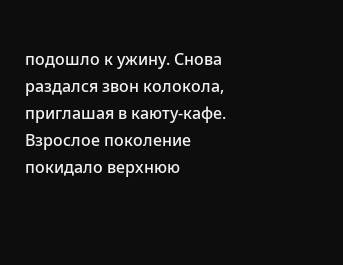подошло к ужину. Снова раздался звон колокола, приглашая в каюту-кафе. Взрослое поколение покидало верхнюю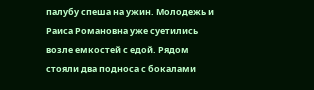палубу спеша на ужин. Молодежь и Раиса Романовна уже суетились возле емкостей с едой. Рядом стояли два подноса с бокалами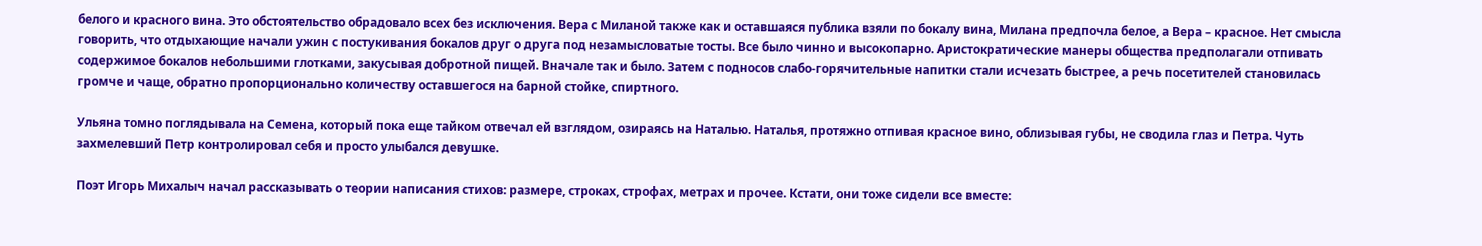белого и красного вина. Это обстоятельство обрадовало всех без исключения. Вера с Миланой также как и оставшаяся публика взяли по бокалу вина, Милана предпочла белое, а Вера – красное. Нет смысла говорить, что отдыхающие начали ужин с постукивания бокалов друг о друга под незамысловатые тосты. Все было чинно и высокопарно. Аристократические манеры общества предполагали отпивать содержимое бокалов небольшими глотками, закусывая добротной пищей. Вначале так и было. Затем с подносов слабо-горячительные напитки стали исчезать быстрее, а речь посетителей становилась громче и чаще, обратно пропорционально количеству оставшегося на барной стойке, спиртного.

Ульяна томно поглядывала на Семена, который пока еще тайком отвечал ей взглядом, озираясь на Наталью. Наталья, протяжно отпивая красное вино, облизывая губы, не сводила глаз и Петра. Чуть захмелевший Петр контролировал себя и просто улыбался девушке.

Поэт Игорь Михалыч начал рассказывать о теории написания стихов: размере, строках, строфах, метрах и прочее. Кстати, они тоже сидели все вместе: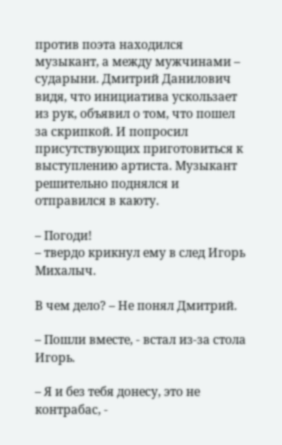против поэта находился музыкант, а между мужчинами – сударыни. Дмитрий Данилович видя, что инициатива ускользает из рук, объявил о том, что пошел за скрипкой. И попросил присутствующих приготовиться к выступлению артиста. Музыкант решительно поднялся и отправился в каюту.

– Погоди!
– твердо крикнул ему в след Игорь Михалыч.

В чем дело? – Не понял Дмитрий.

– Пошли вместе, - встал из-за стола Игорь.

– Я и без тебя донесу, это не контрабас, -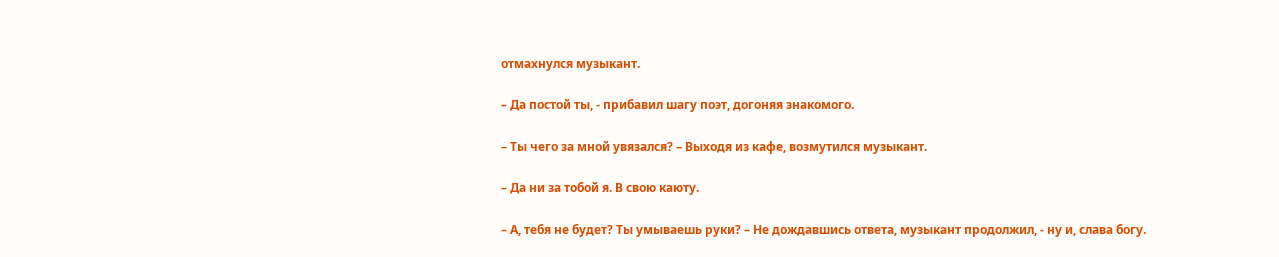отмахнулся музыкант.

– Да постой ты, - прибавил шагу поэт, догоняя знакомого.

– Ты чего за мной увязался? – Выходя из кафе, возмутился музыкант.

– Да ни за тобой я. В свою каюту.

– А, тебя не будет? Ты умываешь руки? – Не дождавшись ответа, музыкант продолжил, - ну и, слава богу.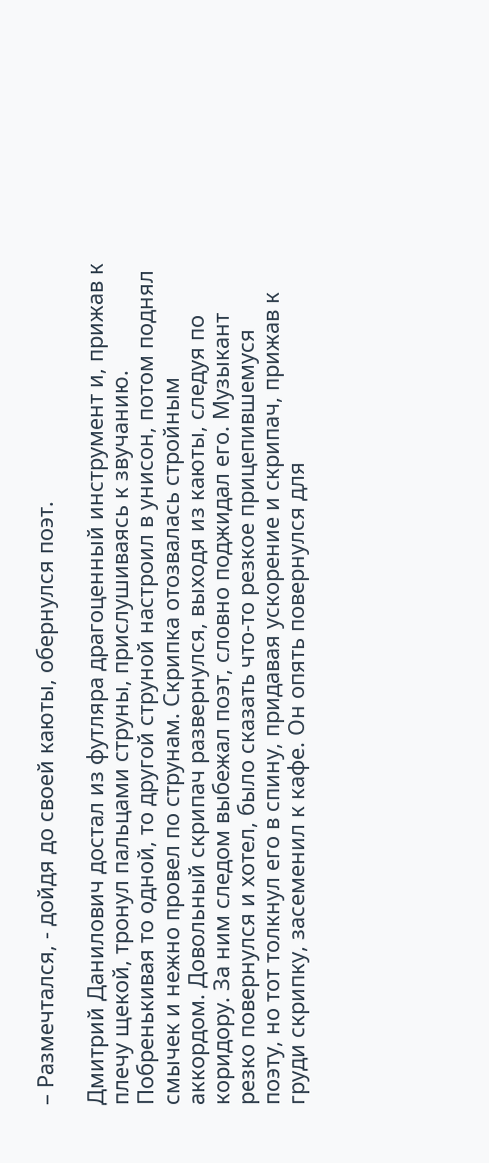– Размечтался, - дойдя до своей каюты, обернулся поэт.

Дмитрий Данилович достал из футляра драгоценный инструмент и, прижав к плечу щекой, тронул пальцами струны, прислушиваясь к звучанию. Побренькивая то одной, то другой струной настроил в унисон, потом поднял смычек и нежно провел по струнам. Скрипка отозвалась стройным аккордом. Довольный скрипач развернулся, выходя из каюты, следуя по коридору. За ним следом выбежал поэт, словно поджидал его. Музыкант резко повернулся и хотел, было сказать что-то резкое прицепившемуся поэту, но тот толкнул его в спину, придавая ускорение и скрипач, прижав к груди скрипку, засеменил к кафе. Он опять повернулся для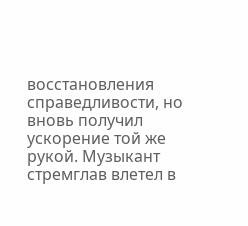восстановления справедливости, но вновь получил ускорение той же рукой. Музыкант стремглав влетел в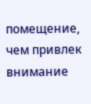помещение, чем привлек внимание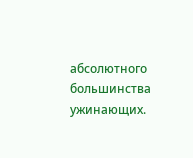абсолютного большинства ужинающих.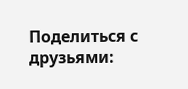Поделиться с друзьями: